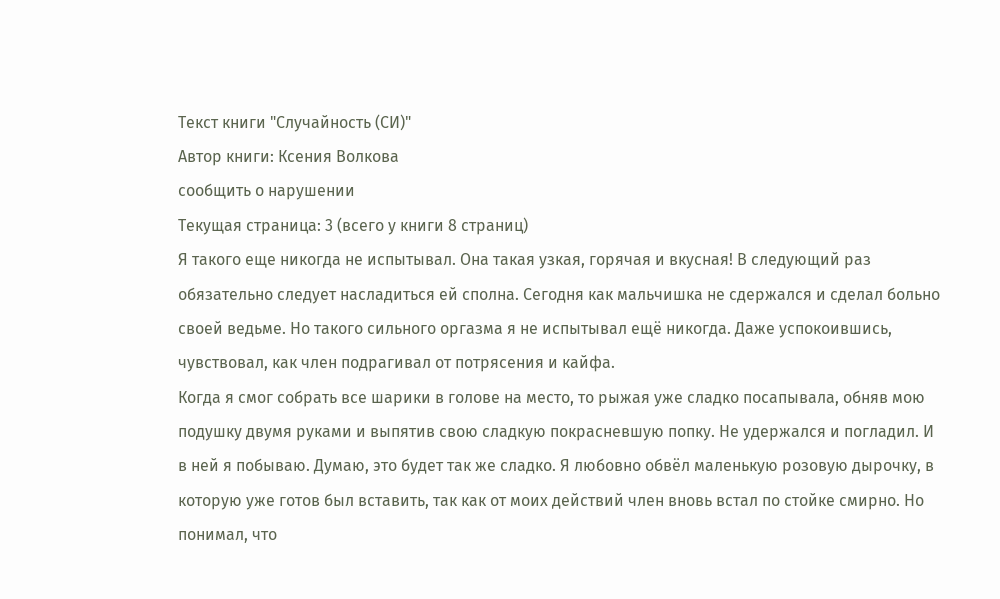Текст книги "Случайность (СИ)"
Автор книги: Ксения Волкова
сообщить о нарушении
Текущая страница: 3 (всего у книги 8 страниц)
Я такого еще никогда не испытывал. Она такая узкая, горячая и вкусная! В следующий раз обязательно следует насладиться ей сполна. Сегодня как мальчишка не сдержался и сделал больно своей ведьме. Но такого сильного оргазма я не испытывал ещё никогда. Даже успокоившись, чувствовал, как член подрагивал от потрясения и кайфа.
Когда я смог собрать все шарики в голове на место, то рыжая уже сладко посапывала, обняв мою подушку двумя руками и выпятив свою сладкую покрасневшую попку. Не удержался и погладил. И в ней я побываю. Думаю, это будет так же сладко. Я любовно обвёл маленькую розовую дырочку, в которую уже готов был вставить, так как от моих действий член вновь встал по стойке смирно. Но понимал, что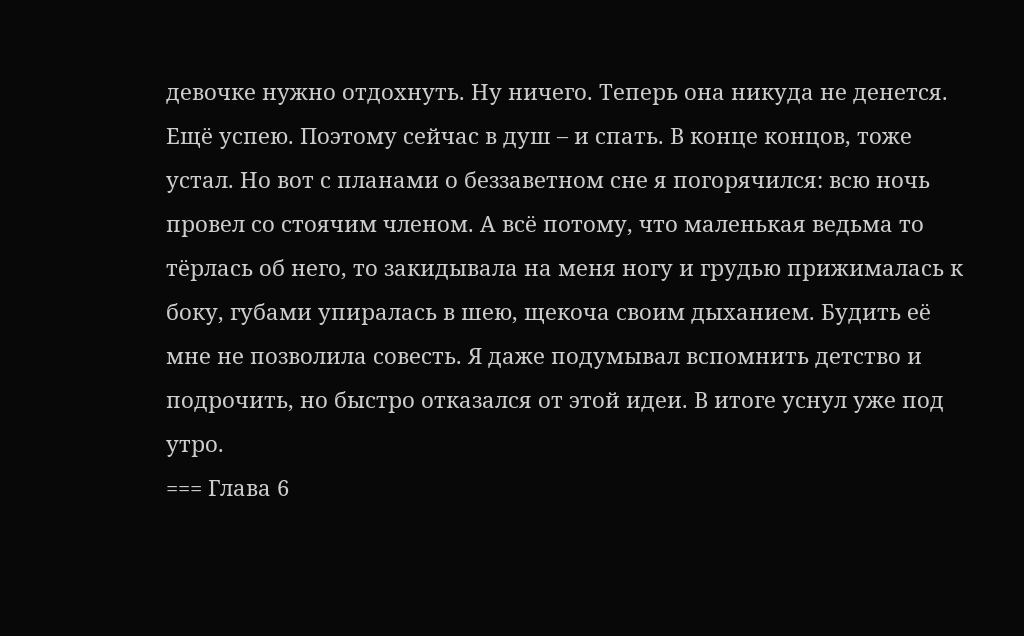девочке нужно отдохнуть. Ну ничего. Теперь она никуда не денется. Ещё успею. Поэтому сейчас в душ – и спать. В конце концов, тоже устал. Но вот с планами о беззаветном сне я погорячился: всю ночь провел со стоячим членом. А всё потому, что маленькая ведьма то тёрлась об него, то закидывала на меня ногу и грудью прижималась к боку, губами упиралась в шею, щекоча своим дыханием. Будить её мне не позволила совесть. Я даже подумывал вспомнить детство и подрочить, но быстро отказался от этой идеи. В итоге уснул уже под утро.
=== Глава 6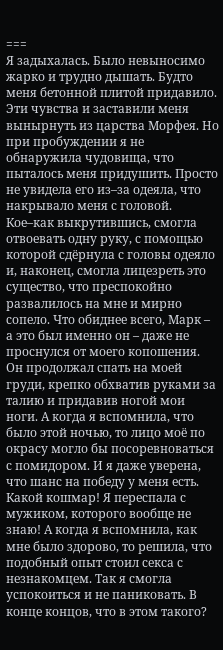===
Я задыхалась. Было невыносимо жарко и трудно дышать. Будто меня бетонной плитой придавило. Эти чувства и заставили меня вынырнуть из царства Морфея. Но при пробуждении я не обнаружила чудовища, что пыталось меня придушить. Просто не увидела его из–за одеяла, что накрывало меня с головой. Кое–как выкрутившись, смогла отвоевать одну руку, с помощью которой сдёрнула с головы одеяло и, наконец, смогла лицезреть это существо, что преспокойно развалилось на мне и мирно сопело. Что обиднее всего, Марк – а это был именно он – даже не проснулся от моего копошения. Он продолжал спать на моей груди, крепко обхватив руками за талию и придавив ногой мои ноги. А когда я вспомнила, что было этой ночью, то лицо моё по окрасу могло бы посоревноваться с помидором. И я даже уверена, что шанс на победу у меня есть. Какой кошмар! Я переспала с мужиком, которого вообще не знаю! А когда я вспомнила, как мне было здорово, то решила, что подобный опыт стоил секса с незнакомцем. Так я смогла успокоиться и не паниковать. В конце концов, что в этом такого?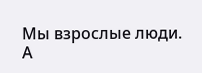Мы взрослые люди. А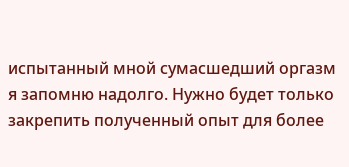испытанный мной сумасшедший оргазм я запомню надолго. Нужно будет только закрепить полученный опыт для более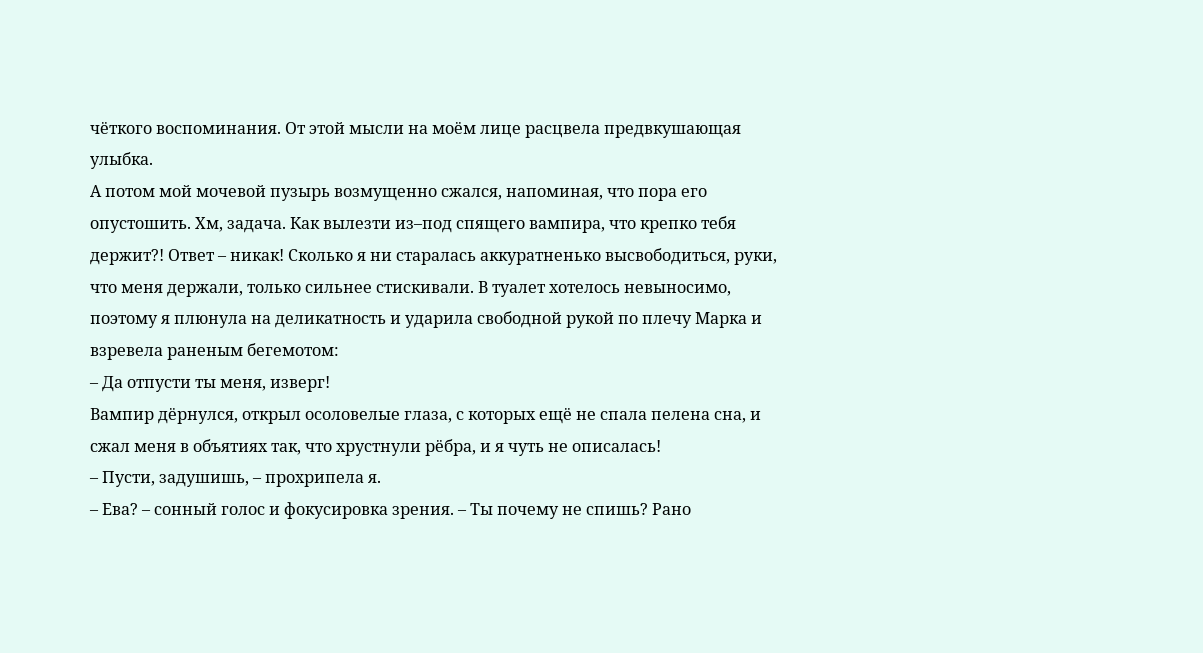чёткого воспоминания. От этой мысли на моём лице расцвела предвкушающая улыбка.
А потом мой мочевой пузырь возмущенно сжался, напоминая, что пора его опустошить. Хм, задача. Как вылезти из–под спящего вампира, что крепко тебя держит?! Ответ – никак! Сколько я ни старалась аккуратненько высвободиться, руки, что меня держали, только сильнее стискивали. В туалет хотелось невыносимо, поэтому я плюнула на деликатность и ударила свободной рукой по плечу Марка и взревела раненым бегемотом:
– Да отпусти ты меня, изверг!
Вампир дёрнулся, открыл осоловелые глаза, с которых ещё не спала пелена сна, и сжал меня в объятиях так, что хрустнули рёбра, и я чуть не описалась!
– Пусти, задушишь, – прохрипела я.
– Ева? – сонный голос и фокусировка зрения. – Ты почему не спишь? Рано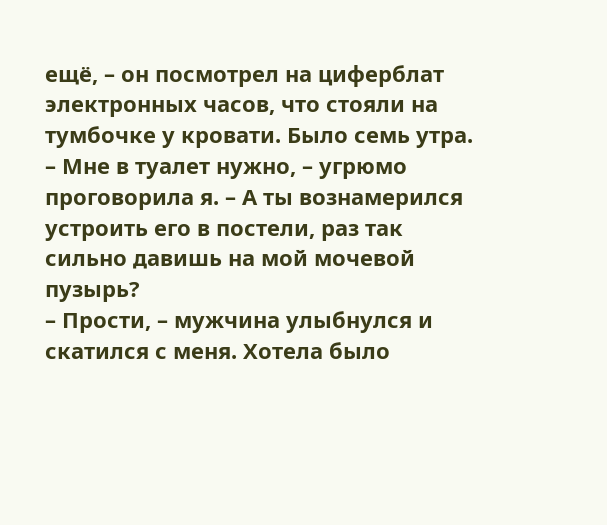ещё, – он посмотрел на циферблат электронных часов, что стояли на тумбочке у кровати. Было семь утра.
– Мне в туалет нужно, – угрюмо проговорила я. – А ты вознамерился устроить его в постели, раз так сильно давишь на мой мочевой пузырь?
– Прости, – мужчина улыбнулся и скатился с меня. Хотела было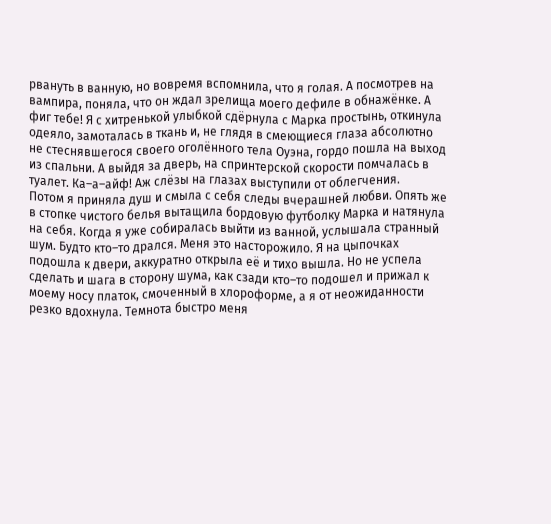рвануть в ванную, но вовремя вспомнила, что я голая. А посмотрев на вампира, поняла, что он ждал зрелища моего дефиле в обнажёнке. А фиг тебе! Я с хитренькой улыбкой сдёрнула с Марка простынь, откинула одеяло, замоталась в ткань и, не глядя в смеющиеся глаза абсолютно не стеснявшегося своего оголённого тела Оуэна, гордо пошла на выход из спальни. А выйдя за дверь, на спринтерской скорости помчалась в туалет. Ка–а–айф! Аж слёзы на глазах выступили от облегчения.
Потом я приняла душ и смыла с себя следы вчерашней любви. Опять же в стопке чистого белья вытащила бордовую футболку Марка и натянула на себя. Когда я уже собиралась выйти из ванной, услышала странный шум. Будто кто–то дрался. Меня это насторожило. Я на цыпочках подошла к двери, аккуратно открыла её и тихо вышла. Но не успела сделать и шага в сторону шума, как сзади кто–то подошел и прижал к моему носу платок, смоченный в хлороформе, а я от неожиданности резко вдохнула. Темнота быстро меня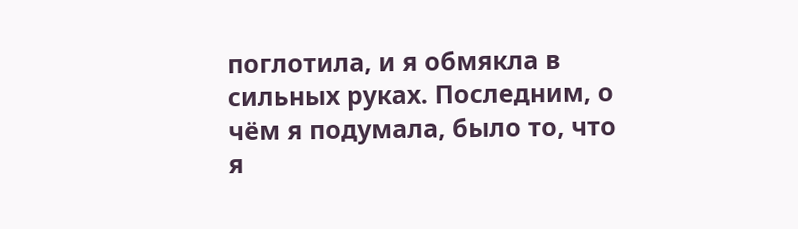поглотила, и я обмякла в сильных руках. Последним, о чём я подумала, было то, что я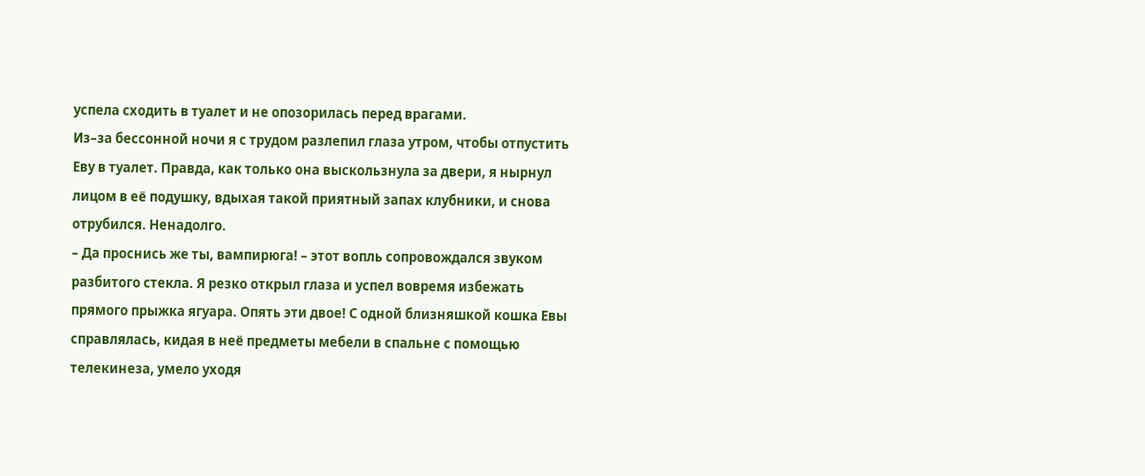успела сходить в туалет и не опозорилась перед врагами.
Из–за бессонной ночи я с трудом разлепил глаза утром, чтобы отпустить Еву в туалет. Правда, как только она выскользнула за двери, я нырнул лицом в её подушку, вдыхая такой приятный запах клубники, и снова отрубился. Ненадолго.
– Да проснись же ты, вампирюга! – этот вопль сопровождался звуком разбитого стекла. Я резко открыл глаза и успел вовремя избежать прямого прыжка ягуара. Опять эти двое! С одной близняшкой кошка Евы справлялась, кидая в неё предметы мебели в спальне с помощью телекинеза, умело уходя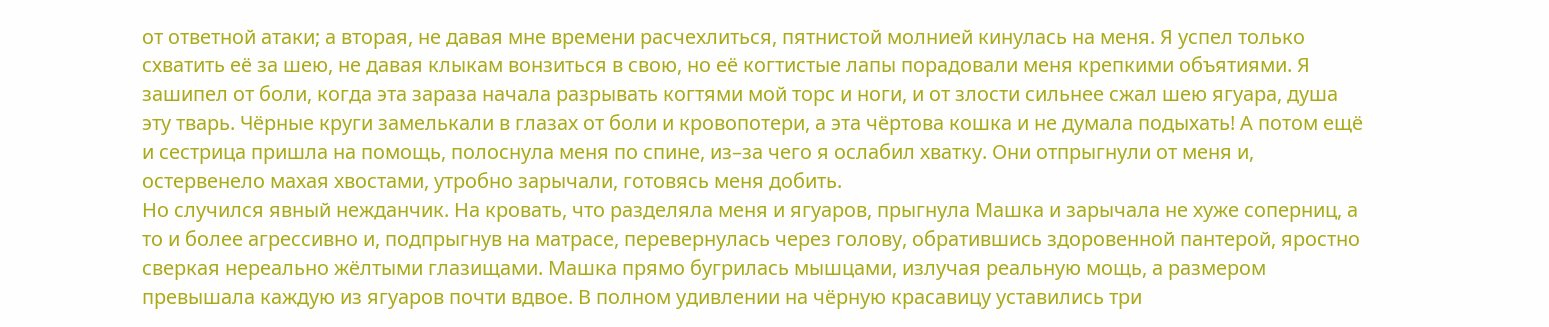от ответной атаки; а вторая, не давая мне времени расчехлиться, пятнистой молнией кинулась на меня. Я успел только схватить её за шею, не давая клыкам вонзиться в свою, но её когтистые лапы порадовали меня крепкими объятиями. Я зашипел от боли, когда эта зараза начала разрывать когтями мой торс и ноги, и от злости сильнее сжал шею ягуара, душа эту тварь. Чёрные круги замелькали в глазах от боли и кровопотери, а эта чёртова кошка и не думала подыхать! А потом ещё и сестрица пришла на помощь, полоснула меня по спине, из–за чего я ослабил хватку. Они отпрыгнули от меня и, остервенело махая хвостами, утробно зарычали, готовясь меня добить.
Но случился явный нежданчик. На кровать, что разделяла меня и ягуаров, прыгнула Машка и зарычала не хуже соперниц, а то и более агрессивно и, подпрыгнув на матрасе, перевернулась через голову, обратившись здоровенной пантерой, яростно сверкая нереально жёлтыми глазищами. Машка прямо бугрилась мышцами, излучая реальную мощь, а размером превышала каждую из ягуаров почти вдвое. В полном удивлении на чёрную красавицу уставились три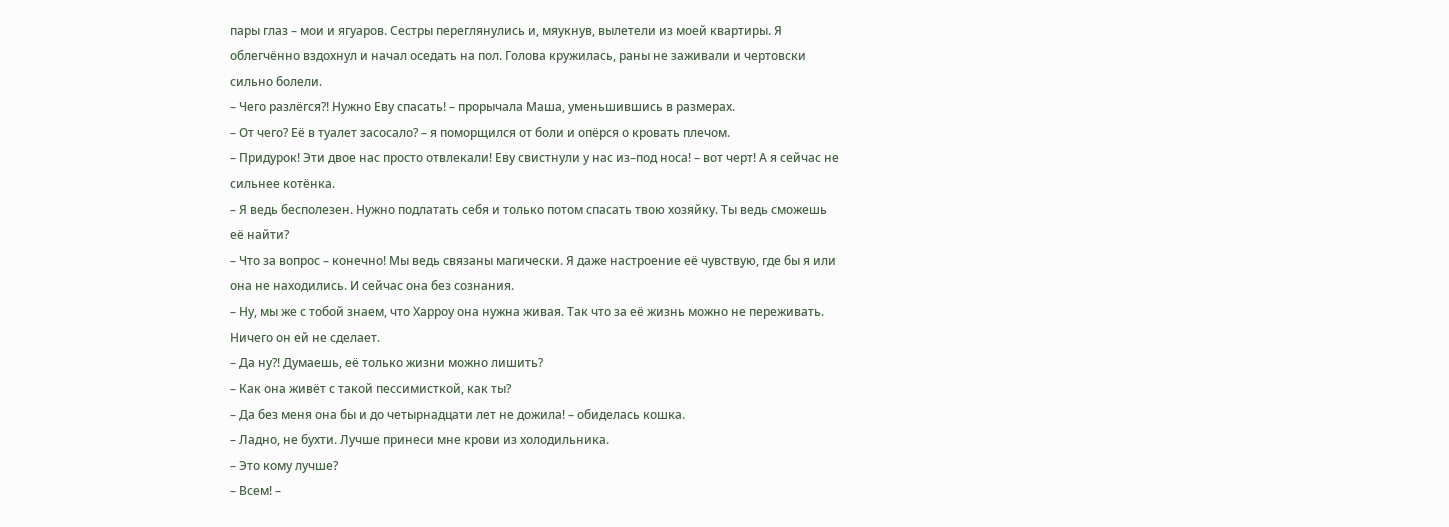пары глаз – мои и ягуаров. Сестры переглянулись и, мяукнув, вылетели из моей квартиры. Я облегчённо вздохнул и начал оседать на пол. Голова кружилась, раны не заживали и чертовски сильно болели.
– Чего разлёгся?! Нужно Еву спасать! – прорычала Маша, уменьшившись в размерах.
– От чего? Её в туалет засосало? – я поморщился от боли и опёрся о кровать плечом.
– Придурок! Эти двое нас просто отвлекали! Еву свистнули у нас из–под носа! – вот черт! А я сейчас не сильнее котёнка.
– Я ведь бесполезен. Нужно подлатать себя и только потом спасать твою хозяйку. Ты ведь сможешь её найти?
– Что за вопрос – конечно! Мы ведь связаны магически. Я даже настроение её чувствую, где бы я или она не находились. И сейчас она без сознания.
– Ну, мы же с тобой знаем, что Харроу она нужна живая. Так что за её жизнь можно не переживать. Ничего он ей не сделает.
– Да ну?! Думаешь, её только жизни можно лишить?
– Как она живёт с такой пессимисткой, как ты?
– Да без меня она бы и до четырнадцати лет не дожила! – обиделась кошка.
– Ладно, не бухти. Лучше принеси мне крови из холодильника.
– Это кому лучше?
– Всем! –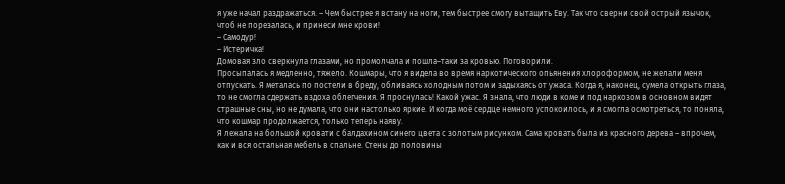я уже начал раздражаться. – Чем быстрее я встану на ноги, тем быстрее смогу вытащить Еву. Так что сверни свой острый язычок, чтоб не порезалась, и принеси мне крови!
– Самодур!
– Истеричка!
Домовая зло сверкнула глазами, но промолчала и пошла–таки за кровью. Поговорили.
Просыпалась я медленно, тяжело. Кошмары, что я видела во время наркотического опьянения хлороформом, не желали меня отпускать. Я металась по постели в бреду, обливаясь холодным потом и задыхаясь от ужаса. Когда я, наконец, сумела открыть глаза, то не смогла сдержать вздоха облегчения. Я проснулась! Какой ужас. Я знала, что люди в коме и под наркозом в основном видят страшные сны, но не думала, что они настолько яркие. И когда моё сердце немного успокоилось, и я смогла осмотреться, то поняла, что кошмар продолжается, только теперь наяву.
Я лежала на большой кровати с балдахином синего цвета с золотым рисунком. Сама кровать была из красного дерева – впрочем, как и вся остальная мебель в спальне. Стены до половины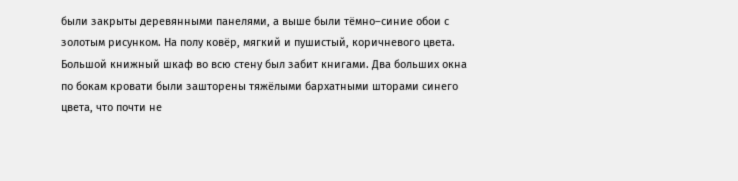были закрыты деревянными панелями, а выше были тёмно–синие обои с золотым рисунком. На полу ковёр, мягкий и пушистый, коричневого цвета. Большой книжный шкаф во всю стену был забит книгами. Два больших окна по бокам кровати были зашторены тяжёлыми бархатными шторами синего цвета, что почти не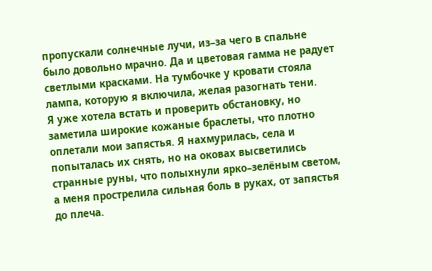пропускали солнечные лучи, из–за чего в спальне было довольно мрачно. Да и цветовая гамма не радует светлыми красками. На тумбочке у кровати стояла лампа, которую я включила, желая разогнать тени.
Я уже хотела встать и проверить обстановку, но заметила широкие кожаные браслеты, что плотно оплетали мои запястья. Я нахмурилась, села и попыталась их снять, но на оковах высветились странные руны, что полыхнули ярко–зелёным светом, а меня прострелила сильная боль в руках, от запястья до плеча.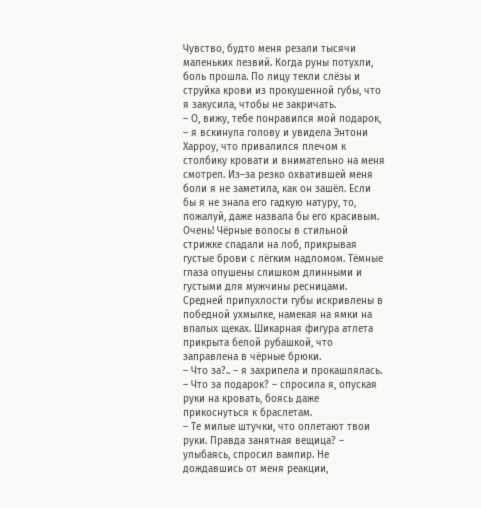Чувство, будто меня резали тысячи маленьких лезвий. Когда руны потухли, боль прошла. По лицу текли слёзы и струйка крови из прокушенной губы, что я закусила, чтобы не закричать.
– О, вижу, тебе понравился мой подарок, – я вскинула голову и увидела Энтони Харроу, что привалился плечом к столбику кровати и внимательно на меня смотрел. Из–за резко охватившей меня боли я не заметила, как он зашёл. Если бы я не знала его гадкую натуру, то, пожалуй, даже назвала бы его красивым. Очень! Чёрные волосы в стильной стрижке спадали на лоб, прикрывая густые брови с лёгким надломом. Тёмные глаза опушены слишком длинными и густыми для мужчины ресницами. Средней припухлости губы искривлены в победной ухмылке, намекая на ямки на впалых щеках. Шикарная фигура атлета прикрыта белой рубашкой, что заправлена в чёрные брюки.
– Что за?.. – я захрипела и прокашлялась. – Что за подарок? – спросила я, опуская руки на кровать, боясь даже прикоснуться к браслетам.
– Те милые штучки, что оплетают твои руки. Правда занятная вещица? – улыбаясь, спросил вампир. Не дождавшись от меня реакции,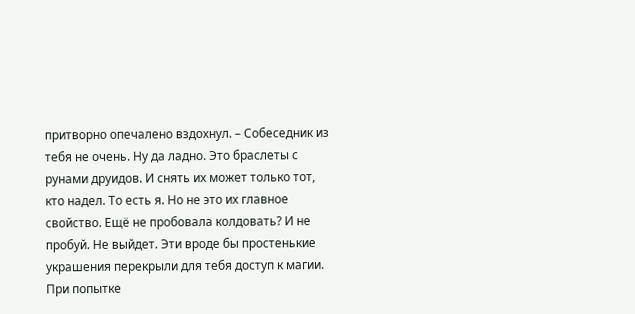притворно опечалено вздохнул. – Собеседник из тебя не очень. Ну да ладно. Это браслеты с рунами друидов. И снять их может только тот, кто надел. То есть я. Но не это их главное свойство. Ещё не пробовала колдовать? И не пробуй. Не выйдет. Эти вроде бы простенькие украшения перекрыли для тебя доступ к магии. При попытке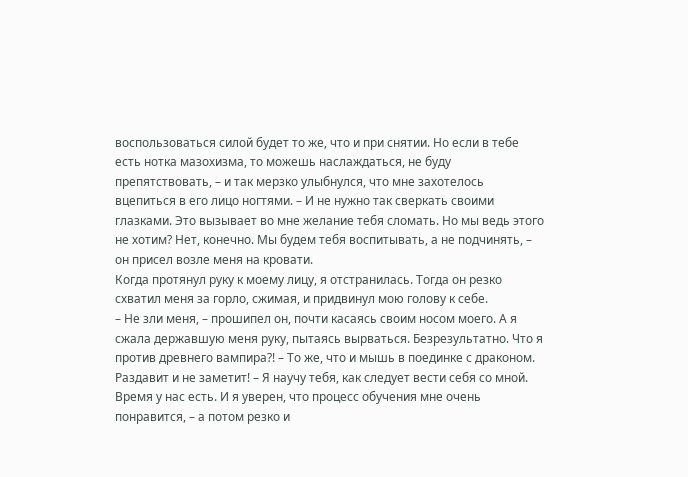воспользоваться силой будет то же, что и при снятии. Но если в тебе есть нотка мазохизма, то можешь наслаждаться, не буду препятствовать, – и так мерзко улыбнулся, что мне захотелось вцепиться в его лицо ногтями. – И не нужно так сверкать своими глазками. Это вызывает во мне желание тебя сломать. Но мы ведь этого не хотим? Нет, конечно. Мы будем тебя воспитывать, а не подчинять, – он присел возле меня на кровати.
Когда протянул руку к моему лицу, я отстранилась. Тогда он резко схватил меня за горло, сжимая, и придвинул мою голову к себе.
– Не зли меня, – прошипел он, почти касаясь своим носом моего. А я сжала державшую меня руку, пытаясь вырваться. Безрезультатно. Что я против древнего вампира?! – То же, что и мышь в поединке с драконом. Раздавит и не заметит! – Я научу тебя, как следует вести себя со мной. Время у нас есть. И я уверен, что процесс обучения мне очень понравится, – а потом резко и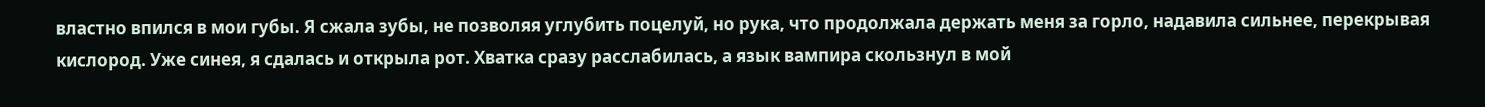властно впился в мои губы. Я сжала зубы, не позволяя углубить поцелуй, но рука, что продолжала держать меня за горло, надавила сильнее, перекрывая кислород. Уже синея, я сдалась и открыла рот. Хватка сразу расслабилась, а язык вампира скользнул в мой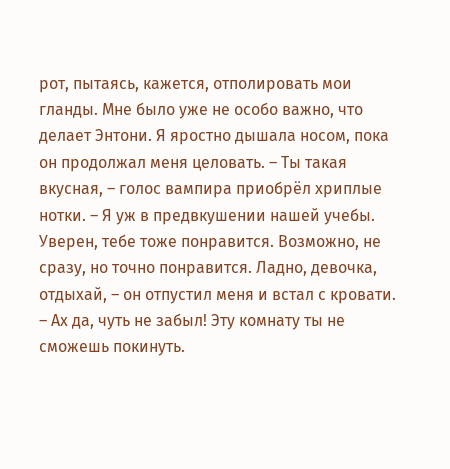рот, пытаясь, кажется, отполировать мои гланды. Мне было уже не особо важно, что делает Энтони. Я яростно дышала носом, пока он продолжал меня целовать. – Ты такая вкусная, – голос вампира приобрёл хриплые нотки. – Я уж в предвкушении нашей учебы. Уверен, тебе тоже понравится. Возможно, не сразу, но точно понравится. Ладно, девочка, отдыхай, – он отпустил меня и встал с кровати. – Ах да, чуть не забыл! Эту комнату ты не сможешь покинуть.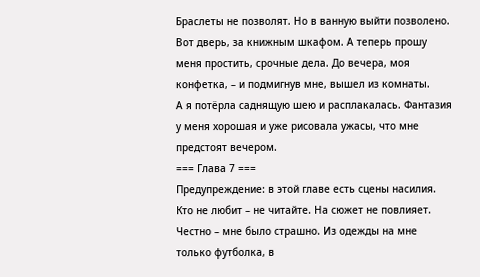Браслеты не позволят. Но в ванную выйти позволено. Вот дверь, за книжным шкафом. А теперь прошу меня простить, срочные дела. До вечера, моя конфетка, – и подмигнув мне, вышел из комнаты.
А я потёрла саднящую шею и расплакалась. Фантазия у меня хорошая и уже рисовала ужасы, что мне предстоят вечером.
=== Глава 7 ===
Предупреждение: в этой главе есть сцены насилия. Кто не любит – не читайте. На сюжет не повлияет.
Честно – мне было страшно. Из одежды на мне только футболка, в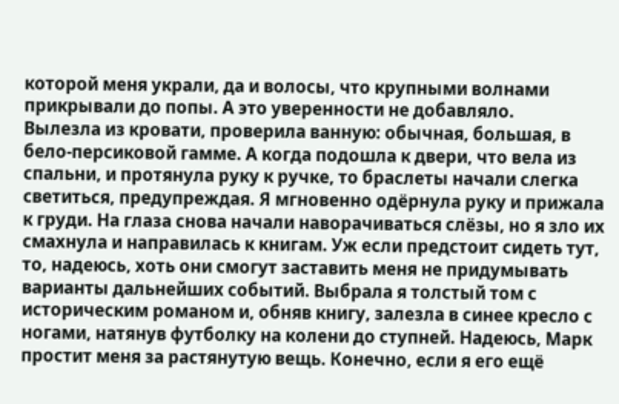которой меня украли, да и волосы, что крупными волнами прикрывали до попы. А это уверенности не добавляло.
Вылезла из кровати, проверила ванную: обычная, большая, в бело-персиковой гамме. А когда подошла к двери, что вела из спальни, и протянула руку к ручке, то браслеты начали слегка светиться, предупреждая. Я мгновенно одёрнула руку и прижала к груди. На глаза снова начали наворачиваться слёзы, но я зло их смахнула и направилась к книгам. Уж если предстоит сидеть тут, то, надеюсь, хоть они смогут заставить меня не придумывать варианты дальнейших событий. Выбрала я толстый том с историческим романом и, обняв книгу, залезла в синее кресло с ногами, натянув футболку на колени до ступней. Надеюсь, Марк простит меня за растянутую вещь. Конечно, если я его ещё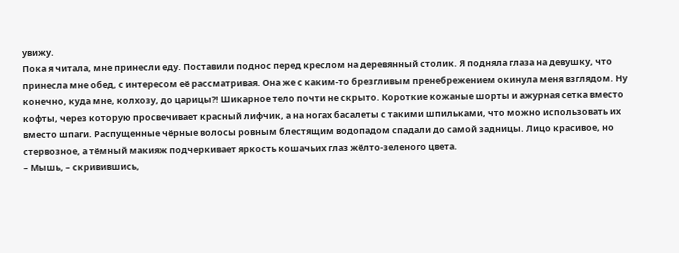увижу.
Пока я читала, мне принесли еду. Поставили поднос перед креслом на деревянный столик. Я подняла глаза на девушку, что принесла мне обед, с интересом её рассматривая. Она же с каким-то брезгливым пренебрежением окинула меня взглядом. Ну конечно, куда мне, колхозу, до царицы?! Шикарное тело почти не скрыто. Короткие кожаные шорты и ажурная сетка вместо кофты, через которую просвечивает красный лифчик, а на ногах басалеты с такими шпильками, что можно использовать их вместо шпаги. Распущенные чёрные волосы ровным блестящим водопадом спадали до самой задницы. Лицо красивое, но стервозное, а тёмный макияж подчеркивает яркость кошачьих глаз жёлто-зеленого цвета.
– Мышь, – скривившись,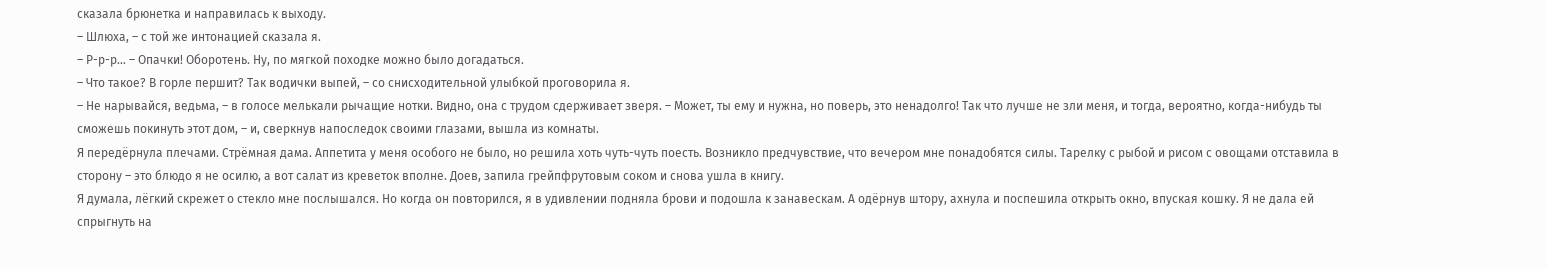сказала брюнетка и направилась к выходу.
– Шлюха, – с той же интонацией сказала я.
– Р-р-р… – Опачки! Оборотень. Ну, по мягкой походке можно было догадаться.
– Что такое? В горле першит? Так водички выпей, – со снисходительной улыбкой проговорила я.
– Не нарывайся, ведьма, – в голосе мелькали рычащие нотки. Видно, она с трудом сдерживает зверя. – Может, ты ему и нужна, но поверь, это ненадолго! Так что лучше не зли меня, и тогда, вероятно, когда-нибудь ты сможешь покинуть этот дом, – и, сверкнув напоследок своими глазами, вышла из комнаты.
Я передёрнула плечами. Стрёмная дама. Аппетита у меня особого не было, но решила хоть чуть-чуть поесть. Возникло предчувствие, что вечером мне понадобятся силы. Тарелку с рыбой и рисом с овощами отставила в сторону – это блюдо я не осилю, а вот салат из креветок вполне. Доев, запила грейпфрутовым соком и снова ушла в книгу.
Я думала, лёгкий скрежет о стекло мне послышался. Но когда он повторился, я в удивлении подняла брови и подошла к занавескам. А одёрнув штору, ахнула и поспешила открыть окно, впуская кошку. Я не дала ей спрыгнуть на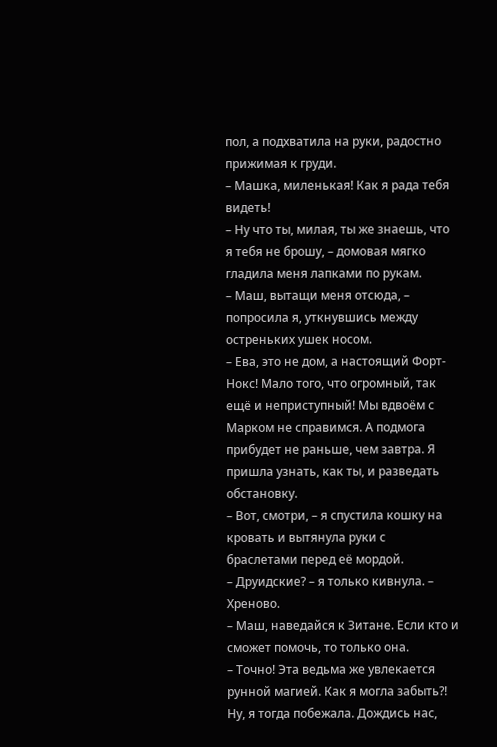пол, а подхватила на руки, радостно прижимая к груди.
– Машка, миленькая! Как я рада тебя видеть!
– Ну что ты, милая, ты же знаешь, что я тебя не брошу, – домовая мягко гладила меня лапками по рукам.
– Маш, вытащи меня отсюда, – попросила я, уткнувшись между остреньких ушек носом.
– Ева, это не дом, а настоящий Форт-Нокс! Мало того, что огромный, так ещё и неприступный! Мы вдвоём с Марком не справимся. А подмога прибудет не раньше, чем завтра. Я пришла узнать, как ты, и разведать обстановку.
– Вот, смотри, – я спустила кошку на кровать и вытянула руки с браслетами перед её мордой.
– Друидские? – я только кивнула. – Хреново.
– Маш, наведайся к Зитане. Если кто и сможет помочь, то только она.
– Точно! Эта ведьма же увлекается рунной магией. Как я могла забыть?! Ну, я тогда побежала. Дождись нас,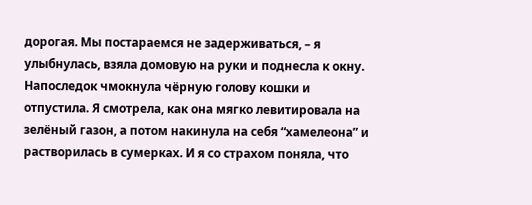дорогая. Мы постараемся не задерживаться, – я улыбнулась, взяла домовую на руки и поднесла к окну. Напоследок чмокнула чёрную голову кошки и отпустила. Я смотрела, как она мягко левитировала на зелёный газон, а потом накинула на себя “хамелеона” и растворилась в сумерках. И я со страхом поняла, что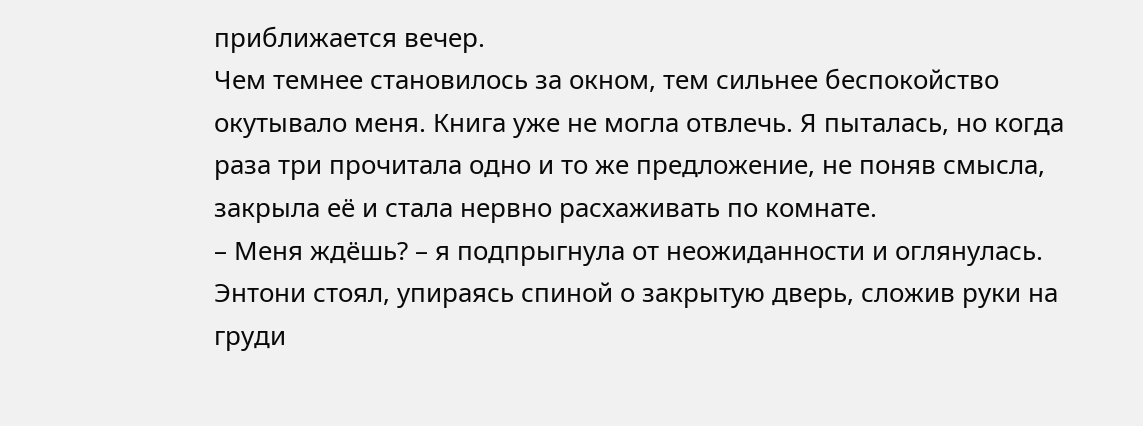приближается вечер.
Чем темнее становилось за окном, тем сильнее беспокойство окутывало меня. Книга уже не могла отвлечь. Я пыталась, но когда раза три прочитала одно и то же предложение, не поняв смысла, закрыла её и стала нервно расхаживать по комнате.
– Меня ждёшь? – я подпрыгнула от неожиданности и оглянулась. Энтони стоял, упираясь спиной о закрытую дверь, сложив руки на груди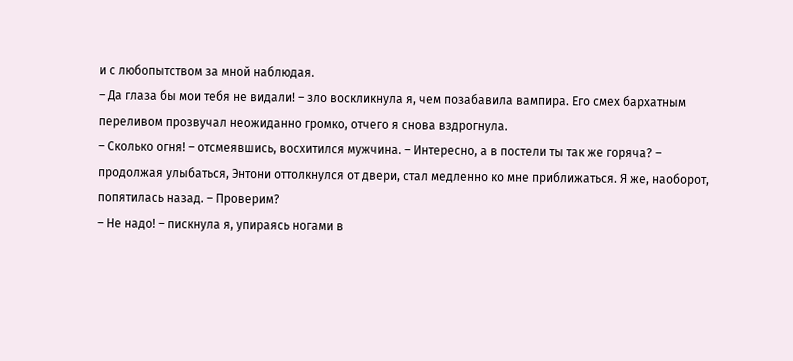и с любопытством за мной наблюдая.
– Да глаза бы мои тебя не видали! – зло воскликнула я, чем позабавила вампира. Его смех бархатным переливом прозвучал неожиданно громко, отчего я снова вздрогнула.
– Сколько огня! – отсмеявшись, восхитился мужчина. – Интересно, а в постели ты так же горяча? – продолжая улыбаться, Энтони оттолкнулся от двери, стал медленно ко мне приближаться. Я же, наоборот, попятилась назад. – Проверим?
– Не надо! – пискнула я, упираясь ногами в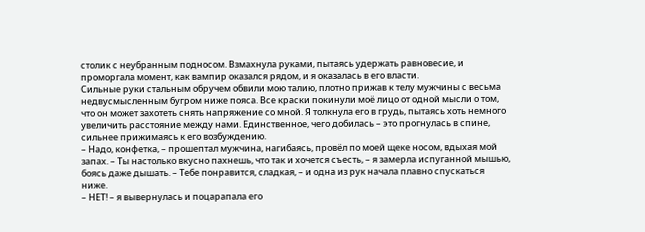столик с неубранным подносом. Взмахнула руками, пытаясь удержать равновесие, и проморгала момент, как вампир оказался рядом, и я оказалась в его власти.
Сильные руки стальным обручем обвили мою талию, плотно прижав к телу мужчины с весьма недвусмысленным бугром ниже пояса. Все краски покинули моё лицо от одной мысли о том, что он может захотеть снять напряжение со мной. Я толкнула его в грудь, пытаясь хоть немного увеличить расстояние между нами. Единственное, чего добилась – это прогнулась в спине, сильнее прижимаясь к его возбуждению.
– Надо, конфетка, – прошептал мужчина, нагибаясь, провёл по моей щеке носом, вдыхая мой запах. – Ты настолько вкусно пахнешь, что так и хочется съесть, – я замерла испуганной мышью, боясь даже дышать. – Тебе понравится, сладкая, – и одна из рук начала плавно спускаться ниже.
– НЕТ! – я вывернулась и поцарапала его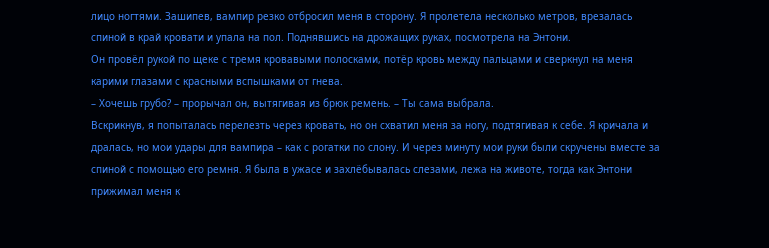лицо ногтями. Зашипев, вампир резко отбросил меня в сторону. Я пролетела несколько метров, врезалась спиной в край кровати и упала на пол. Поднявшись на дрожащих руках, посмотрела на Энтони.
Он провёл рукой по щеке с тремя кровавыми полосками, потёр кровь между пальцами и сверкнул на меня карими глазами с красными вспышками от гнева.
– Хочешь грубо? – прорычал он, вытягивая из брюк ремень. – Ты сама выбрала.
Вскрикнув, я попыталась перелезть через кровать, но он схватил меня за ногу, подтягивая к себе. Я кричала и дралась, но мои удары для вампира – как с рогатки по слону. И через минуту мои руки были скручены вместе за спиной с помощью его ремня. Я была в ужасе и захлёбывалась слезами, лежа на животе, тогда как Энтони прижимал меня к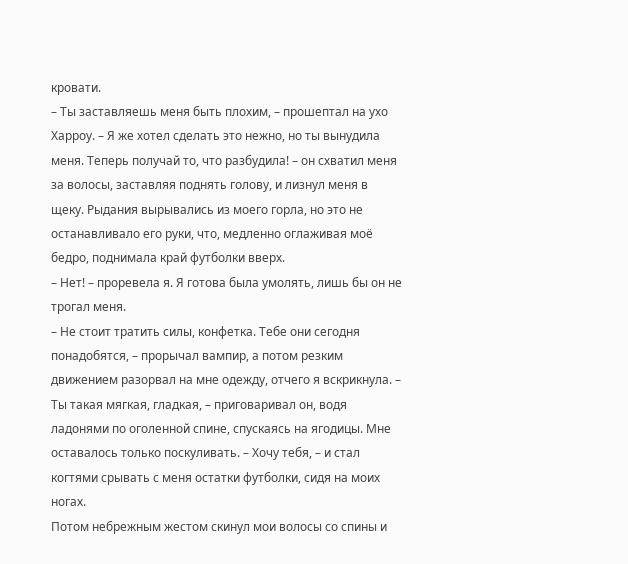кровати.
– Ты заставляешь меня быть плохим, – прошептал на ухо Харроу. – Я же хотел сделать это нежно, но ты вынудила меня. Теперь получай то, что разбудила! – он схватил меня за волосы, заставляя поднять голову, и лизнул меня в щеку. Рыдания вырывались из моего горла, но это не останавливало его руки, что, медленно оглаживая моё бедро, поднимала край футболки вверх.
– Нет! – проревела я. Я готова была умолять, лишь бы он не трогал меня.
– Не стоит тратить силы, конфетка. Тебе они сегодня понадобятся, – прорычал вампир, а потом резким движением разорвал на мне одежду, отчего я вскрикнула. – Ты такая мягкая, гладкая, – приговаривал он, водя ладонями по оголенной спине, спускаясь на ягодицы. Мне оставалось только поскуливать. – Хочу тебя, – и стал когтями срывать с меня остатки футболки, сидя на моих ногах.
Потом небрежным жестом скинул мои волосы со спины и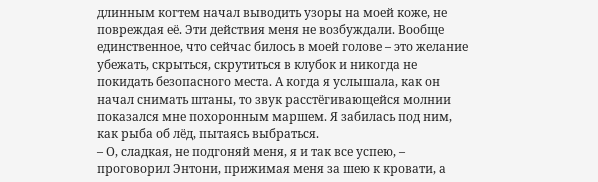длинным когтем начал выводить узоры на моей коже, не повреждая её. Эти действия меня не возбуждали. Вообще единственное, что сейчас билось в моей голове – это желание убежать, скрыться, скрутиться в клубок и никогда не покидать безопасного места. А когда я услышала, как он начал снимать штаны, то звук расстёгивающейся молнии показался мне похоронным маршем. Я забилась под ним, как рыба об лёд, пытаясь выбраться.
– О, сладкая, не подгоняй меня, я и так все успею, – проговорил Энтони, прижимая меня за шею к кровати, а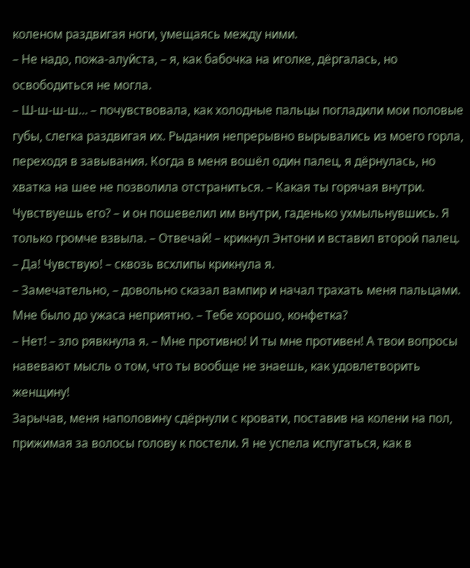коленом раздвигая ноги, умещаясь между ними.
– Не надо, пожа-алуйста, – я, как бабочка на иголке, дёргалась, но освободиться не могла.
– Ш-ш-ш-ш… – почувствовала, как холодные пальцы погладили мои половые губы, слегка раздвигая их. Рыдания непрерывно вырывались из моего горла, переходя в завывания. Когда в меня вошёл один палец, я дёрнулась, но хватка на шее не позволила отстраниться. – Какая ты горячая внутри. Чувствуешь его? – и он пошевелил им внутри, гаденько ухмыльнувшись. Я только громче взвыла. – Отвечай! – крикнул Энтони и вставил второй палец.
– Да! Чувствую! – сквозь всхлипы крикнула я.
– Замечательно, – довольно сказал вампир и начал трахать меня пальцами. Мне было до ужаса неприятно. – Тебе хорошо, конфетка?
– Нет! – зло рявкнула я. – Мне противно! И ты мне противен! А твои вопросы навевают мысль о том, что ты вообще не знаешь, как удовлетворить женщину!
Зарычав, меня наполовину сдёрнули с кровати, поставив на колени на пол, прижимая за волосы голову к постели. Я не успела испугаться, как в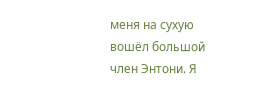меня на сухую вошёл большой член Энтони. Я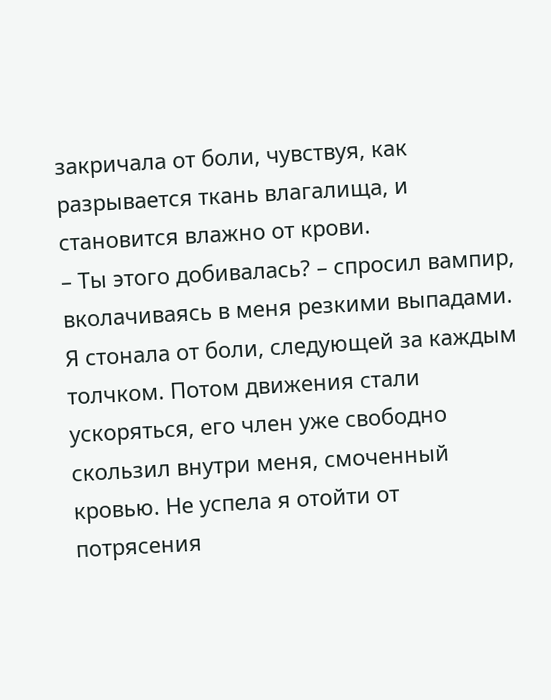закричала от боли, чувствуя, как разрывается ткань влагалища, и становится влажно от крови.
– Ты этого добивалась? – спросил вампир, вколачиваясь в меня резкими выпадами. Я стонала от боли, следующей за каждым толчком. Потом движения стали ускоряться, его член уже свободно скользил внутри меня, смоченный кровью. Не успела я отойти от потрясения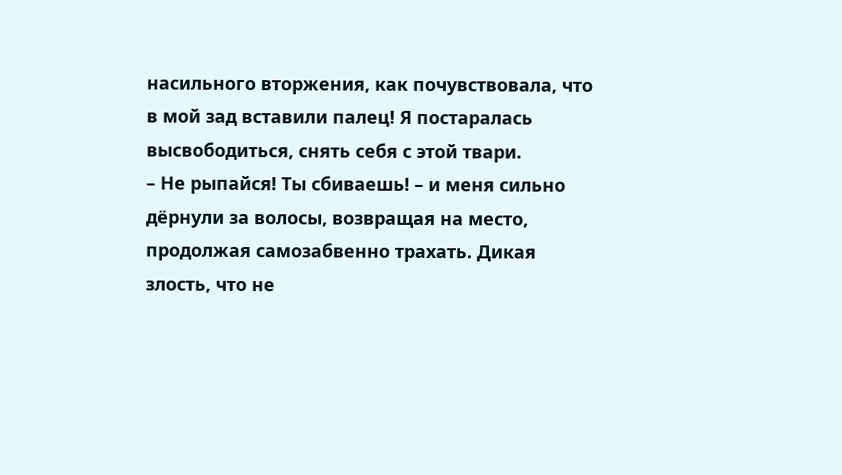насильного вторжения, как почувствовала, что в мой зад вставили палец! Я постаралась высвободиться, снять себя с этой твари.
– Не рыпайся! Ты сбиваешь! – и меня сильно дёрнули за волосы, возвращая на место, продолжая самозабвенно трахать. Дикая злость, что не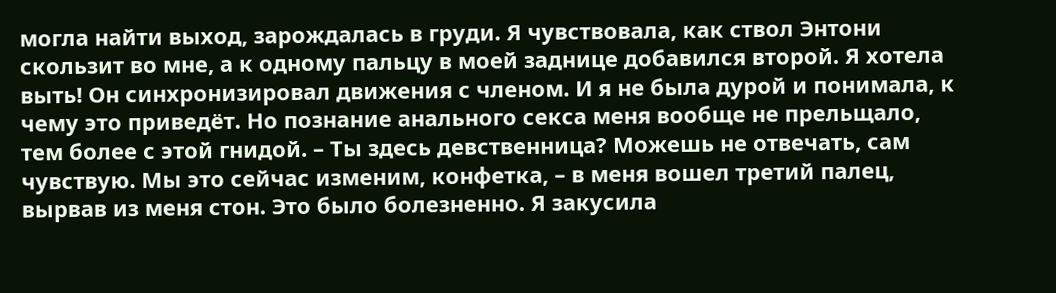могла найти выход, зарождалась в груди. Я чувствовала, как ствол Энтони скользит во мне, а к одному пальцу в моей заднице добавился второй. Я хотела выть! Он синхронизировал движения с членом. И я не была дурой и понимала, к чему это приведёт. Но познание анального секса меня вообще не прельщало, тем более с этой гнидой. – Ты здесь девственница? Можешь не отвечать, сам чувствую. Мы это сейчас изменим, конфетка, – в меня вошел третий палец, вырвав из меня стон. Это было болезненно. Я закусила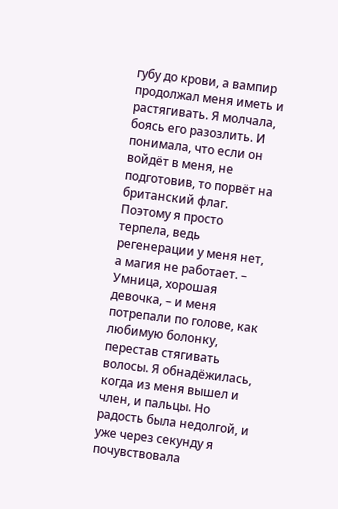губу до крови, а вампир продолжал меня иметь и растягивать. Я молчала, боясь его разозлить. И понимала, что если он войдёт в меня, не подготовив, то порвёт на британский флаг. Поэтому я просто терпела, ведь регенерации у меня нет, а магия не работает. – Умница, хорошая девочка, – и меня потрепали по голове, как любимую болонку, перестав стягивать волосы. Я обнадёжилась, когда из меня вышел и член, и пальцы. Но радость была недолгой, и уже через секунду я почувствовала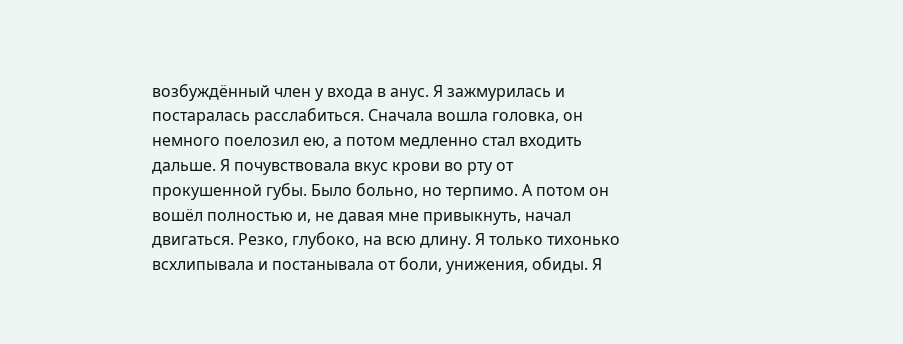возбуждённый член у входа в анус. Я зажмурилась и постаралась расслабиться. Сначала вошла головка, он немного поелозил ею, а потом медленно стал входить дальше. Я почувствовала вкус крови во рту от прокушенной губы. Было больно, но терпимо. А потом он вошёл полностью и, не давая мне привыкнуть, начал двигаться. Резко, глубоко, на всю длину. Я только тихонько всхлипывала и постанывала от боли, унижения, обиды. Я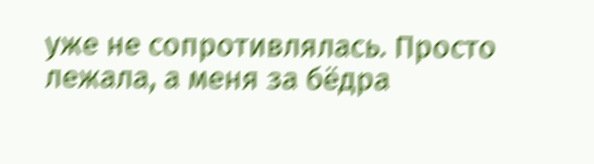уже не сопротивлялась. Просто лежала, а меня за бёдра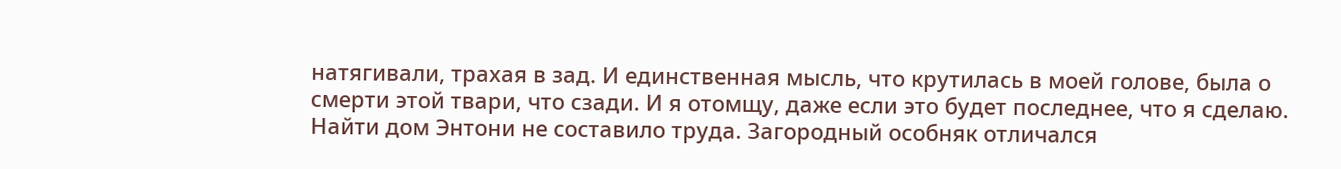натягивали, трахая в зад. И единственная мысль, что крутилась в моей голове, была о смерти этой твари, что сзади. И я отомщу, даже если это будет последнее, что я сделаю.
Найти дом Энтони не составило труда. Загородный особняк отличался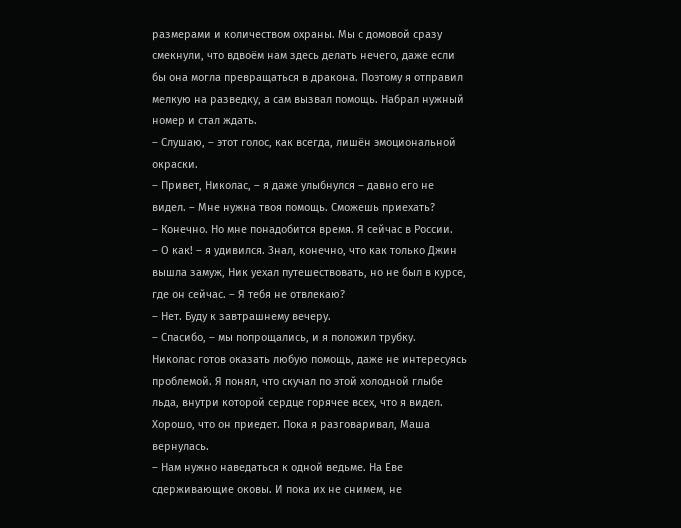размерами и количеством охраны. Мы с домовой сразу смекнули, что вдвоём нам здесь делать нечего, даже если бы она могла превращаться в дракона. Поэтому я отправил мелкую на разведку, а сам вызвал помощь. Набрал нужный номер и стал ждать.
– Слушаю, – этот голос, как всегда, лишён эмоциональной окраски.
– Привет, Николас, – я даже улыбнулся – давно его не видел. – Мне нужна твоя помощь. Сможешь приехать?
– Конечно. Но мне понадобится время. Я сейчас в России.
– О как! – я удивился. Знал, конечно, что как только Джин вышла замуж, Ник уехал путешествовать, но не был в курсе, где он сейчас. – Я тебя не отвлекаю?
– Нет. Буду к завтрашнему вечеру.
– Спасибо, – мы попрощались, и я положил трубку.
Николас готов оказать любую помощь, даже не интересуясь проблемой. Я понял, что скучал по этой холодной глыбе льда, внутри которой сердце горячее всех, что я видел. Хорошо, что он приедет. Пока я разговаривал, Маша вернулась.
– Нам нужно наведаться к одной ведьме. На Еве сдерживающие оковы. И пока их не снимем, не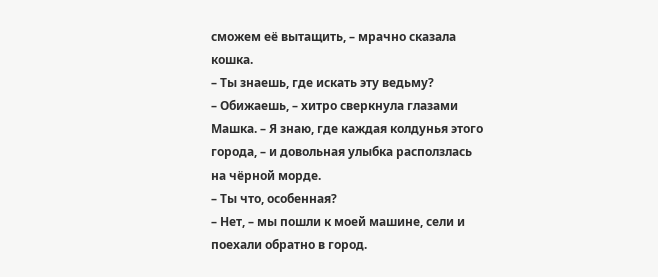сможем её вытащить, – мрачно сказала кошка.
– Ты знаешь, где искать эту ведьму?
– Обижаешь, – хитро сверкнула глазами Машка. – Я знаю, где каждая колдунья этого города, – и довольная улыбка расползлась на чёрной морде.
– Ты что, особенная?
– Нет, – мы пошли к моей машине, сели и поехали обратно в город.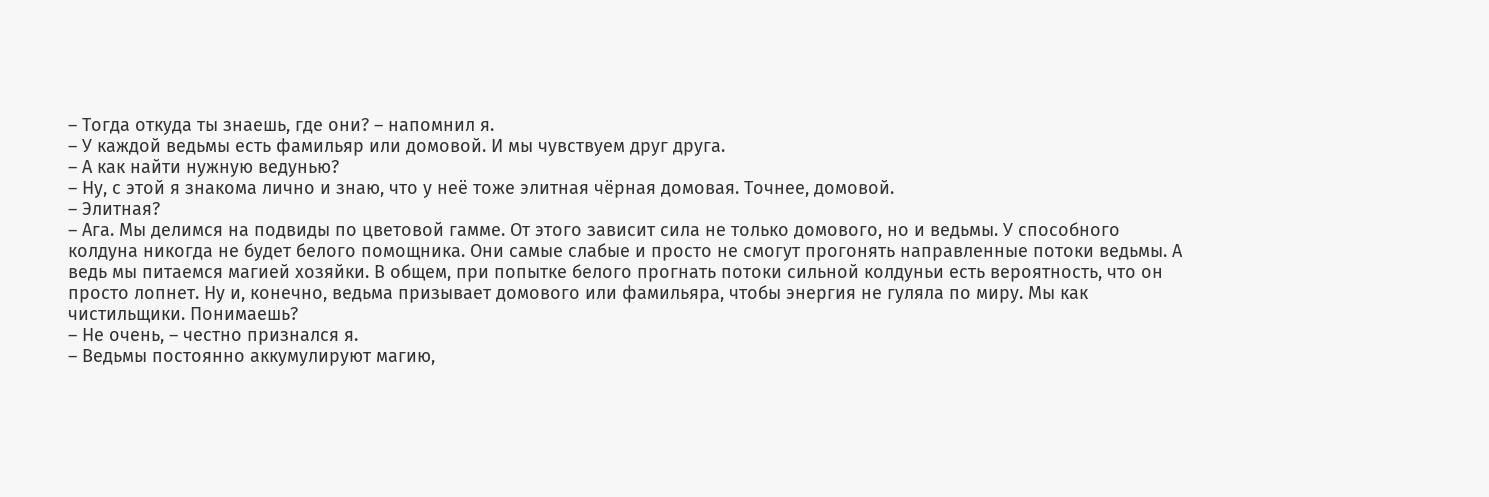– Тогда откуда ты знаешь, где они? – напомнил я.
– У каждой ведьмы есть фамильяр или домовой. И мы чувствуем друг друга.
– А как найти нужную ведунью?
– Ну, с этой я знакома лично и знаю, что у неё тоже элитная чёрная домовая. Точнее, домовой.
– Элитная?
– Ага. Мы делимся на подвиды по цветовой гамме. От этого зависит сила не только домового, но и ведьмы. У способного колдуна никогда не будет белого помощника. Они самые слабые и просто не смогут прогонять направленные потоки ведьмы. А ведь мы питаемся магией хозяйки. В общем, при попытке белого прогнать потоки сильной колдуньи есть вероятность, что он просто лопнет. Ну и, конечно, ведьма призывает домового или фамильяра, чтобы энергия не гуляла по миру. Мы как чистильщики. Понимаешь?
– Не очень, – честно признался я.
– Ведьмы постоянно аккумулируют магию,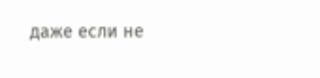даже если не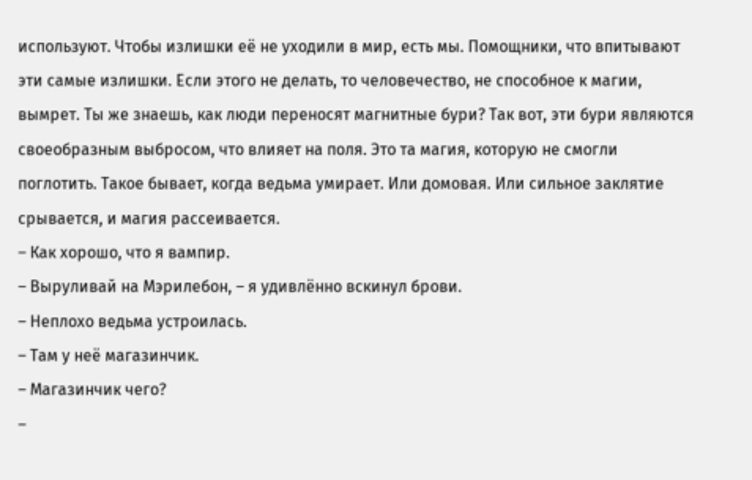используют. Чтобы излишки её не уходили в мир, есть мы. Помощники, что впитывают эти самые излишки. Если этого не делать, то человечество, не способное к магии, вымрет. Ты же знаешь, как люди переносят магнитные бури? Так вот, эти бури являются своеобразным выбросом, что влияет на поля. Это та магия, которую не смогли поглотить. Такое бывает, когда ведьма умирает. Или домовая. Или сильное заклятие срывается, и магия рассеивается.
– Как хорошо, что я вампир.
– Выруливай на Мэрилебон, – я удивлённо вскинул брови.
– Неплохо ведьма устроилась.
– Там у неё магазинчик.
– Магазинчик чего?
–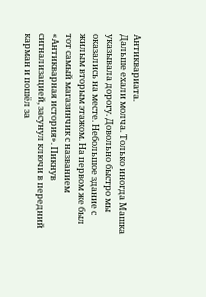Антиквариата.
Дальше ехали молча. Только иногда Машка указывала дорогу. Довольно быстро мы оказались на месте. Небольшое здание с жилым вторым этажом. На первом же был тот самый магазинчик с названием «Антикварная история». Пикнув сигнализацией, засунул ключи в передний карман и пошёл за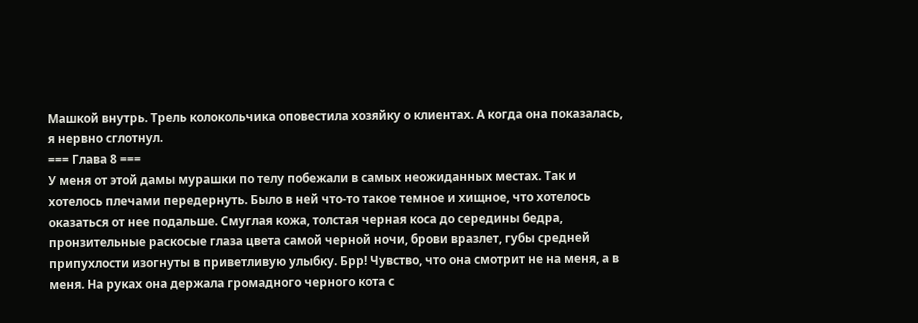Машкой внутрь. Трель колокольчика оповестила хозяйку о клиентах. А когда она показалась, я нервно сглотнул.
=== Глава 8 ===
У меня от этой дамы мурашки по телу побежали в самых неожиданных местах. Так и хотелось плечами передернуть. Было в ней что-то такое темное и хищное, что хотелось оказаться от нее подальше. Смуглая кожа, толстая черная коса до середины бедра, пронзительные раскосые глаза цвета самой черной ночи, брови вразлет, губы средней припухлости изогнуты в приветливую улыбку. Брр! Чувство, что она смотрит не на меня, а в меня. На руках она держала громадного черного кота с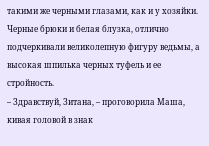такими же черными глазами, как и у хозяйки. Черные брюки и белая блузка, отлично подчеркивали великолепную фигуру ведьмы, а высокая шпилька черных туфель и ее стройность.
– Здравствуй, Зитана, – проговорила Маша, кивая головой в знак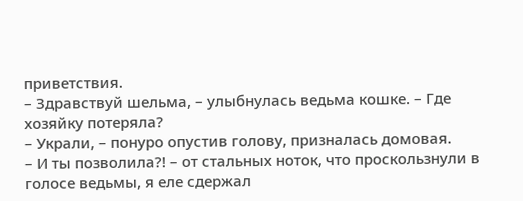приветствия.
– Здравствуй шельма, – улыбнулась ведьма кошке. – Где хозяйку потеряла?
– Украли, – понуро опустив голову, призналась домовая.
– И ты позволила?! – от стальных ноток, что проскользнули в голосе ведьмы, я еле сдержал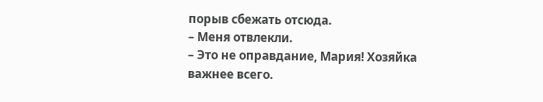порыв сбежать отсюда.
– Меня отвлекли.
– Это не оправдание, Мария! Хозяйка важнее всего.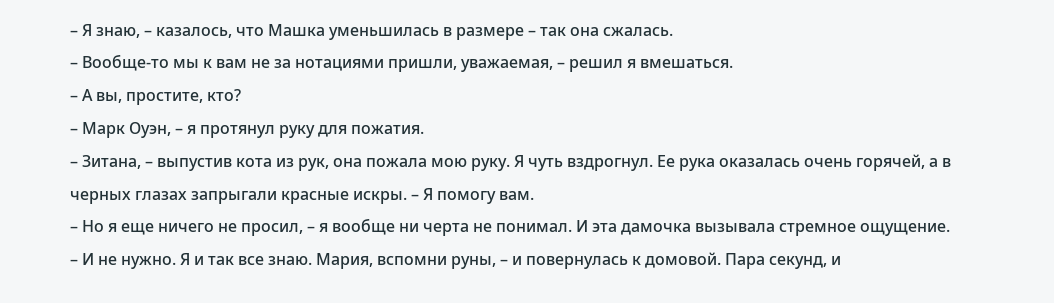– Я знаю, – казалось, что Машка уменьшилась в размере – так она сжалась.
– Вообще-то мы к вам не за нотациями пришли, уважаемая, – решил я вмешаться.
– А вы, простите, кто?
– Марк Оуэн, – я протянул руку для пожатия.
– Зитана, – выпустив кота из рук, она пожала мою руку. Я чуть вздрогнул. Ее рука оказалась очень горячей, а в черных глазах запрыгали красные искры. – Я помогу вам.
– Но я еще ничего не просил, – я вообще ни черта не понимал. И эта дамочка вызывала стремное ощущение.
– И не нужно. Я и так все знаю. Мария, вспомни руны, – и повернулась к домовой. Пара секунд, и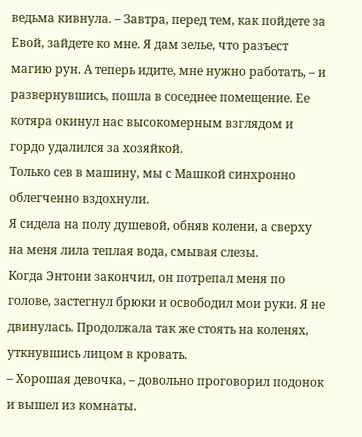ведьма кивнула. – Завтра, перед тем, как пойдете за Евой, зайдете ко мне. Я дам зелье, что разъест магию рун. А теперь идите, мне нужно работать, – и развернувшись, пошла в соседнее помещение. Ее котяра окинул нас высокомерным взглядом и гордо удалился за хозяйкой.
Только сев в машину, мы с Машкой синхронно облегченно вздохнули.
Я сидела на полу душевой, обняв колени, а сверху на меня лила теплая вода, смывая слезы.
Когда Энтони закончил, он потрепал меня по голове, застегнул брюки и освободил мои руки. Я не двинулась. Продолжала так же стоять на коленях, уткнувшись лицом в кровать.
– Хорошая девочка, – довольно проговорил подонок и вышел из комнаты.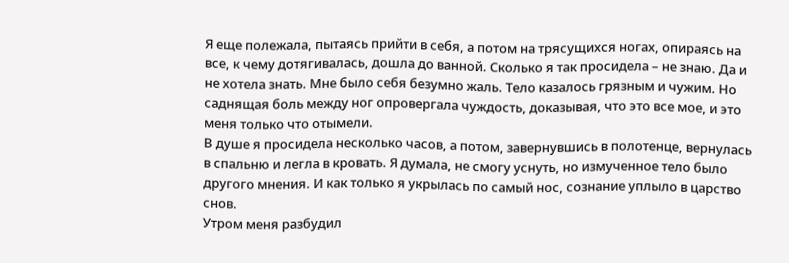Я еще полежала, пытаясь прийти в себя, а потом на трясущихся ногах, опираясь на все, к чему дотягивалась, дошла до ванной. Сколько я так просидела – не знаю. Да и не хотела знать. Мне было себя безумно жаль. Тело казалось грязным и чужим. Но саднящая боль между ног опровергала чуждость, доказывая, что это все мое, и это меня только что отымели.
В душе я просидела несколько часов, а потом, завернувшись в полотенце, вернулась в спальню и легла в кровать. Я думала, не смогу уснуть, но измученное тело было другого мнения. И как только я укрылась по самый нос, сознание уплыло в царство снов.
Утром меня разбудил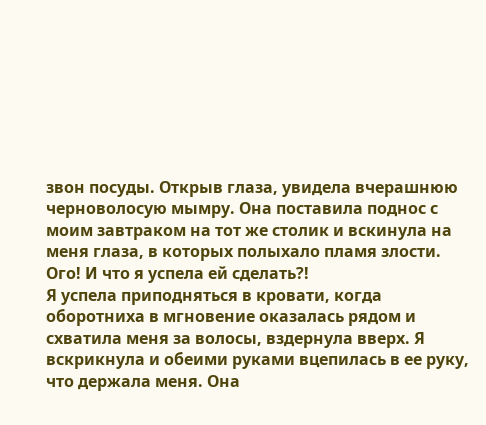звон посуды. Открыв глаза, увидела вчерашнюю черноволосую мымру. Она поставила поднос с моим завтраком на тот же столик и вскинула на меня глаза, в которых полыхало пламя злости. Ого! И что я успела ей сделать?!
Я успела приподняться в кровати, когда оборотниха в мгновение оказалась рядом и схватила меня за волосы, вздернула вверх. Я вскрикнула и обеими руками вцепилась в ее руку, что держала меня. Она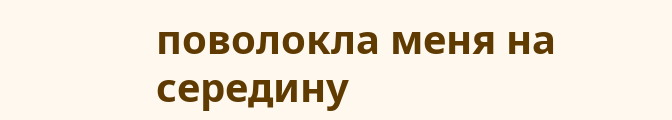поволокла меня на середину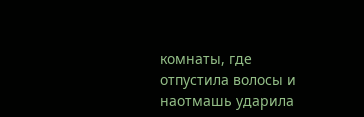комнаты, где отпустила волосы и наотмашь ударила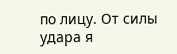по лицу. От силы удара я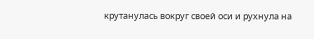крутанулась вокруг своей оси и рухнула на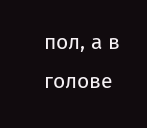пол, а в голове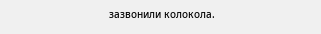зазвонили колокола.